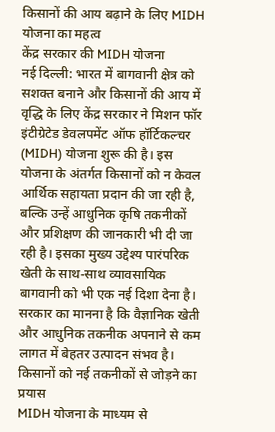किसानों की आय बढ़ाने के लिए MIDH योजना का महत्व
केंद्र सरकार की MIDH योजना
नई दिल्ली: भारत में बागवानी क्षेत्र को सशक्त बनाने और किसानों की आय में वृद्धि के लिए केंद्र सरकार ने मिशन फॉर इंटीग्रेटेड डेवलपमेंट ऑफ हॉर्टिकल्चर (MIDH) योजना शुरू की है। इस योजना के अंतर्गत किसानों को न केवल आर्थिक सहायता प्रदान की जा रही है, बल्कि उन्हें आधुनिक कृषि तकनीकों और प्रशिक्षण की जानकारी भी दी जा रही है। इसका मुख्य उद्देश्य पारंपरिक खेती के साथ-साथ व्यावसायिक बागवानी को भी एक नई दिशा देना है। सरकार का मानना है कि वैज्ञानिक खेती और आधुनिक तकनीक अपनाने से कम लागत में बेहतर उत्पादन संभव है।
किसानों को नई तकनीकों से जोड़ने का प्रयास
MIDH योजना के माध्यम से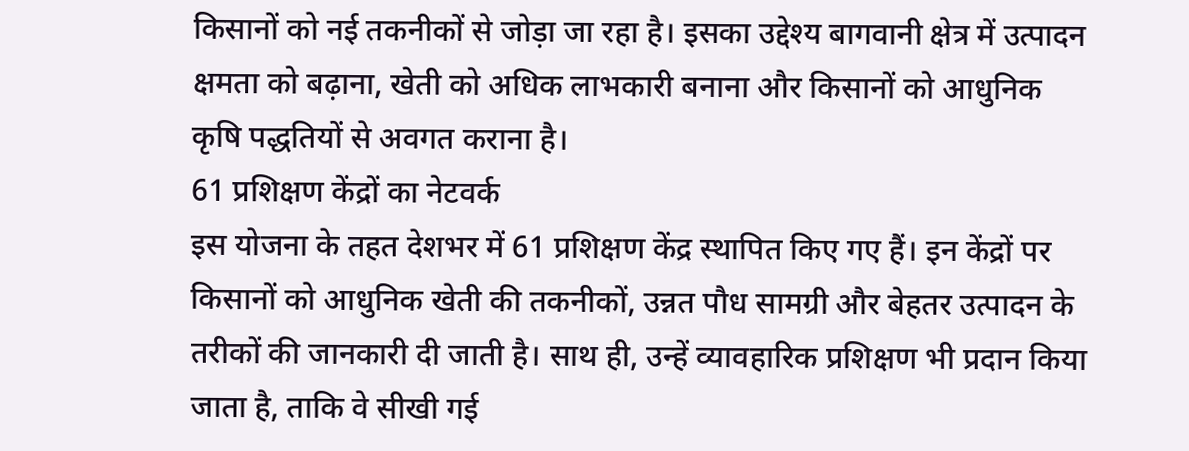किसानों को नई तकनीकों से जोड़ा जा रहा है। इसका उद्देश्य बागवानी क्षेत्र में उत्पादन क्षमता को बढ़ाना, खेती को अधिक लाभकारी बनाना और किसानों को आधुनिक कृषि पद्धतियों से अवगत कराना है।
61 प्रशिक्षण केंद्रों का नेटवर्क
इस योजना के तहत देशभर में 61 प्रशिक्षण केंद्र स्थापित किए गए हैं। इन केंद्रों पर किसानों को आधुनिक खेती की तकनीकों, उन्नत पौध सामग्री और बेहतर उत्पादन के तरीकों की जानकारी दी जाती है। साथ ही, उन्हें व्यावहारिक प्रशिक्षण भी प्रदान किया जाता है, ताकि वे सीखी गई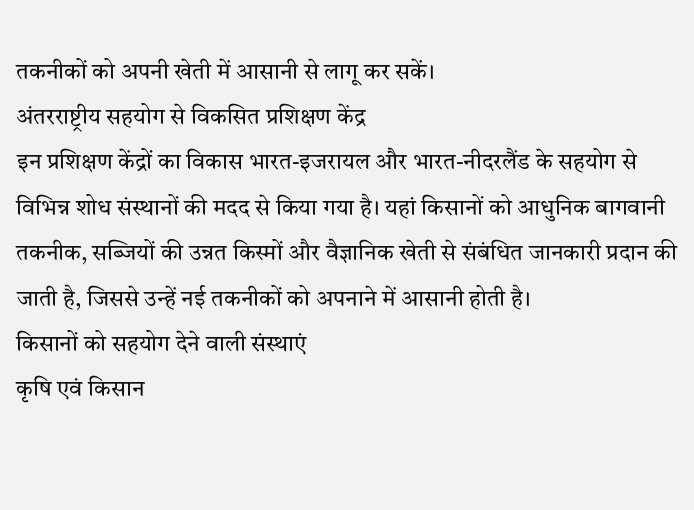तकनीकों को अपनी खेती में आसानी से लागू कर सकें।
अंतरराष्ट्रीय सहयोग से विकसित प्रशिक्षण केंद्र
इन प्रशिक्षण केंद्रों का विकास भारत-इजरायल और भारत-नीदरलैंड के सहयोग से विभिन्न शोध संस्थानों की मदद से किया गया है। यहां किसानों को आधुनिक बागवानी तकनीक, सब्जियों की उन्नत किस्मों और वैज्ञानिक खेती से संबंधित जानकारी प्रदान की जाती है, जिससे उन्हें नई तकनीकों को अपनाने में आसानी होती है।
किसानों को सहयोग देने वाली संस्थाएं
कृषि एवं किसान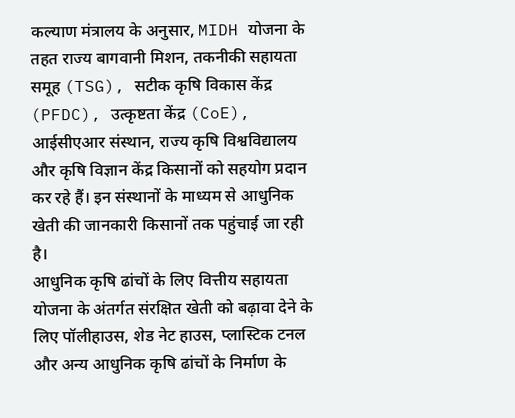कल्याण मंत्रालय के अनुसार, MIDH योजना के तहत राज्य बागवानी मिशन, तकनीकी सहायता समूह (TSG), सटीक कृषि विकास केंद्र (PFDC), उत्कृष्टता केंद्र (CoE), आईसीएआर संस्थान, राज्य कृषि विश्वविद्यालय और कृषि विज्ञान केंद्र किसानों को सहयोग प्रदान कर रहे हैं। इन संस्थानों के माध्यम से आधुनिक खेती की जानकारी किसानों तक पहुंचाई जा रही है।
आधुनिक कृषि ढांचों के लिए वित्तीय सहायता
योजना के अंतर्गत संरक्षित खेती को बढ़ावा देने के लिए पॉलीहाउस, शेड नेट हाउस, प्लास्टिक टनल और अन्य आधुनिक कृषि ढांचों के निर्माण के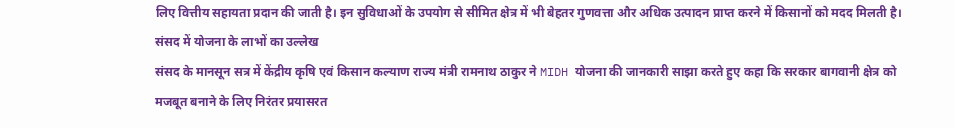लिए वित्तीय सहायता प्रदान की जाती है। इन सुविधाओं के उपयोग से सीमित क्षेत्र में भी बेहतर गुणवत्ता और अधिक उत्पादन प्राप्त करने में किसानों को मदद मिलती है।
संसद में योजना के लाभों का उल्लेख
संसद के मानसून सत्र में केंद्रीय कृषि एवं किसान कल्याण राज्य मंत्री रामनाथ ठाकुर ने MIDH योजना की जानकारी साझा करते हुए कहा कि सरकार बागवानी क्षेत्र को मजबूत बनाने के लिए निरंतर प्रयासरत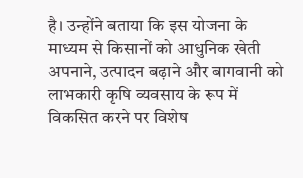है। उन्होंने बताया कि इस योजना के माध्यम से किसानों को आधुनिक खेती अपनाने, उत्पादन बढ़ाने और बागवानी को लाभकारी कृषि व्यवसाय के रूप में विकसित करने पर विशेष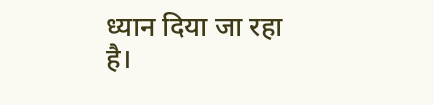ध्यान दिया जा रहा है।